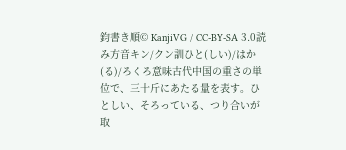鈞書き順© KanjiVG / CC-BY-SA 3.0読み方音キン/クン訓ひと(しい)/はか(る)/ろくろ意味古代中国の重さの単位で、三十斤にあたる量を表す。ひとしい、そろっている、つり合いが取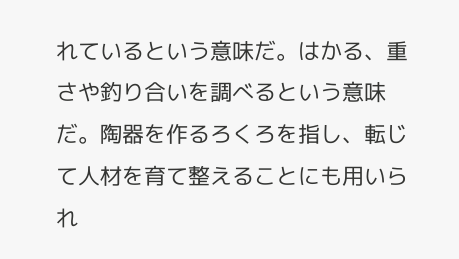れているという意味だ。はかる、重さや釣り合いを調べるという意味だ。陶器を作るろくろを指し、転じて人材を育て整えることにも用いられ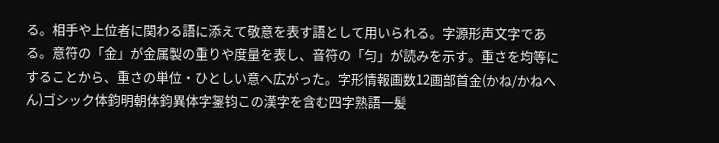る。相手や上位者に関わる語に添えて敬意を表す語として用いられる。字源形声文字である。意符の「金」が金属製の重りや度量を表し、音符の「匀」が読みを示す。重さを均等にすることから、重さの単位・ひとしい意へ広がった。字形情報画数12画部首金(かね/かねへん)ゴシック体鈞明朝体鈞異体字銞钧この漢字を含む四字熟語一髪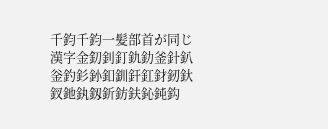千鈞千鈞一髪部首が同じ漢字金釖釗釘釚釛釜針釟釡釣釤釥釦釧釬釭釮釰釱釵釶釻釼釿鈁鈇鈊鈍鈎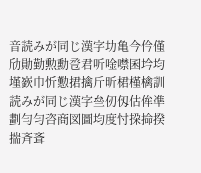音読みが同じ漢字㘦亀今仱僅劤勛勤勲勳卺君听唫噤囷坅均墐嶔巾忻懃捃擒斤昕桾槿檎訓読みが同じ漢字亝仞仭估侔凖劃勻匀咨商図圖均度忖挅掵揆揣斉斊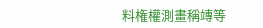料権權測畫稱竱等